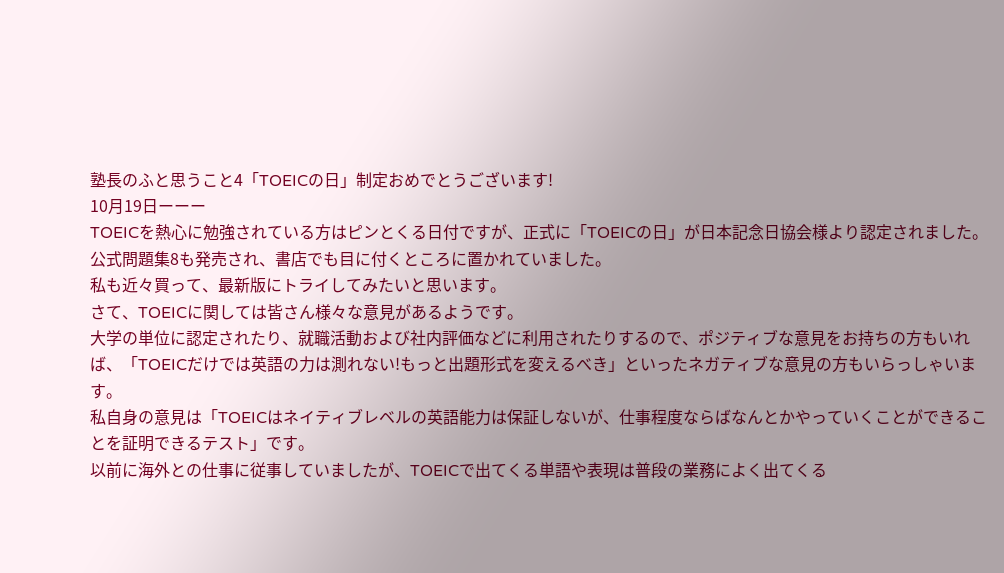塾長のふと思うこと4「TOEICの日」制定おめでとうございます!
10月19日ーーー
TOEICを熱心に勉強されている方はピンとくる日付ですが、正式に「TOEICの日」が日本記念日協会様より認定されました。
公式問題集8も発売され、書店でも目に付くところに置かれていました。
私も近々買って、最新版にトライしてみたいと思います。
さて、TOEICに関しては皆さん様々な意見があるようです。
大学の単位に認定されたり、就職活動および社内評価などに利用されたりするので、ポジティブな意見をお持ちの方もいれば、「TOEICだけでは英語の力は測れない!もっと出題形式を変えるべき」といったネガティブな意見の方もいらっしゃいます。
私自身の意見は「TOEICはネイティブレベルの英語能力は保証しないが、仕事程度ならばなんとかやっていくことができることを証明できるテスト」です。
以前に海外との仕事に従事していましたが、TOEICで出てくる単語や表現は普段の業務によく出てくる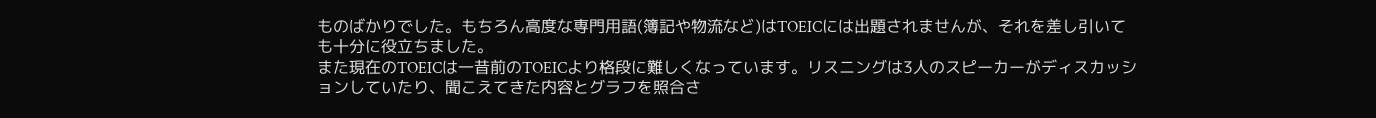ものばかりでした。もちろん高度な専門用語(簿記や物流など)はTOEICには出題されませんが、それを差し引いても十分に役立ちました。
また現在のTOEICは一昔前のTOEICより格段に難しくなっています。リスニングは3人のスピーカーがディスカッションしていたり、聞こえてきた内容とグラフを照合さ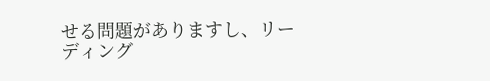せる問題がありますし、リーディング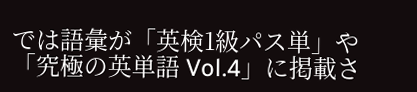では語彙が「英検1級パス単」や「究極の英単語 Vol.4」に掲載さ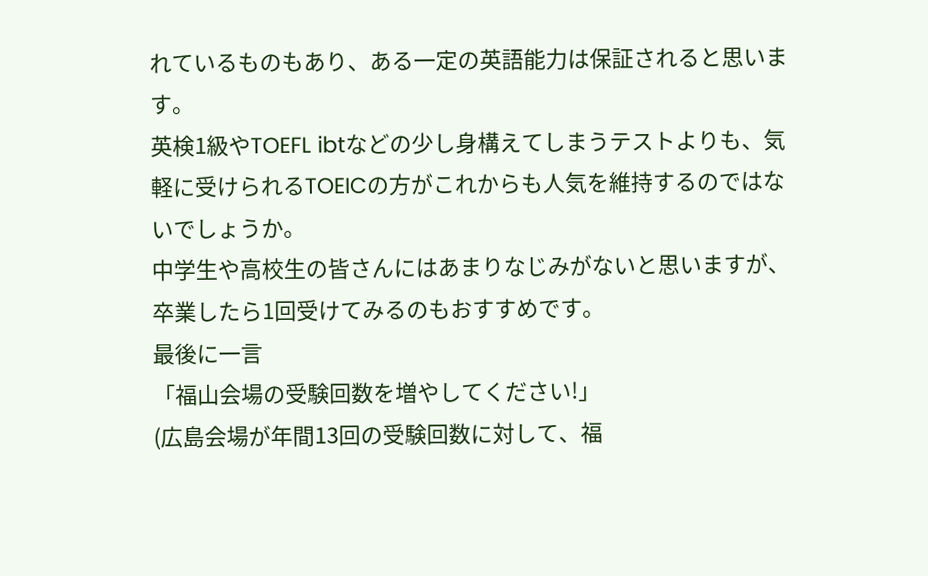れているものもあり、ある一定の英語能力は保証されると思います。
英検1級やTOEFL ibtなどの少し身構えてしまうテストよりも、気軽に受けられるTOEICの方がこれからも人気を維持するのではないでしょうか。
中学生や高校生の皆さんにはあまりなじみがないと思いますが、卒業したら1回受けてみるのもおすすめです。
最後に一言
「福山会場の受験回数を増やしてください!」
(広島会場が年間13回の受験回数に対して、福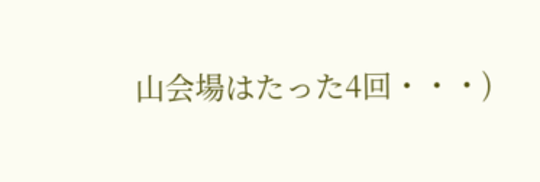山会場はたった4回・・・)